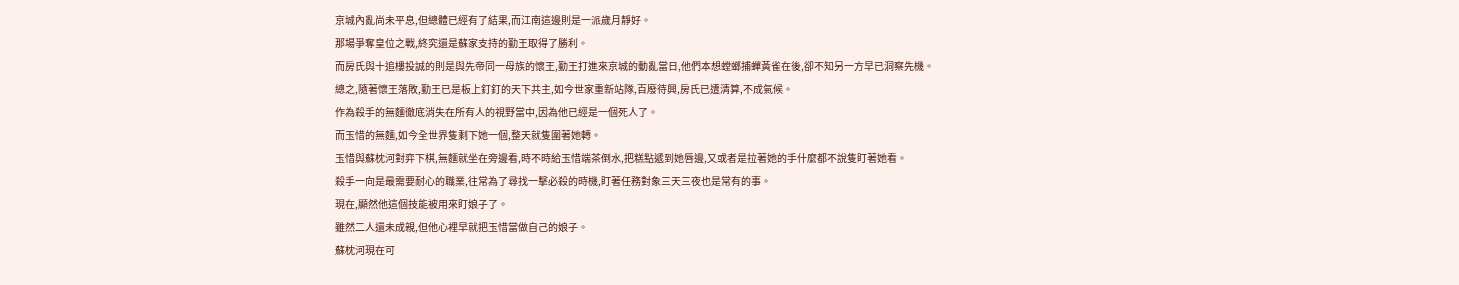京城內亂尚未平息,但總體已經有了結果,而江南這邊則是一派歲月靜好。
那場爭奪皇位之戰,終究還是蘇家支持的勤王取得了勝利。
而房氏與十追樓投誠的則是與先帝同一母族的懷王,勤王打進來京城的動亂當日,他們本想螳螂捕蟬黃雀在後,卻不知另一方早已洞察先機。
總之,隨著懷王落敗,勤王已是板上釘釘的天下共主,如今世家重新站隊,百廢待興,房氏已遭清算,不成氣候。
作為殺手的無麵徹底消失在所有人的視野當中,因為他已經是一個死人了。
而玉惜的無麵,如今全世界隻剩下她一個,整天就隻圍著她轉。
玉惜與蘇枕河對弈下棋,無麵就坐在旁邊看,時不時給玉惜端茶倒水,把糕點遞到她唇邊,又或者是拉著她的手什麼都不說隻盯著她看。
殺手一向是最需要耐心的職業,往常為了尋找一擊必殺的時機,盯著任務對象三天三夜也是常有的事。
現在,顯然他這個技能被用來盯娘子了。
雖然二人還未成親,但他心裡早就把玉惜當做自己的娘子。
蘇枕河現在可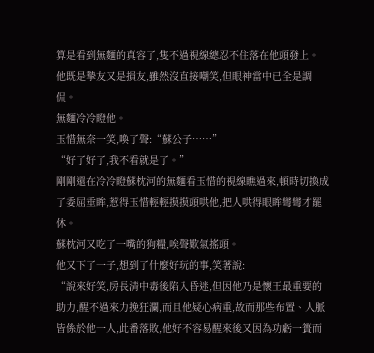算是看到無麵的真容了,隻不過視線總忍不住落在他頭發上。
他既是摯友又是損友,雖然沒直接嘲笑,但眼神當中已全是調侃。
無麵冷冷瞪他。
玉惜無奈一笑,喚了聲:“蘇公子……”
“好了好了,我不看就是了。”
剛剛還在冷冷瞪蘇枕河的無麵看玉惜的視線瞧過來,頓時切換成了委屈垂眸,惹得玉惜輕輕摸摸頭哄他,把人哄得眼眸彎彎才罷休。
蘇枕河又吃了一嘴的狗糧,唉聲歎氣搖頭。
他又下了一子,想到了什麼好玩的事,笑著說:
“說來好笑,房長清中毒後陷入昏迷,但因他乃是懷王最重要的助力,醒不過來力挽狂瀾,而且他疑心病重,故而那些布置、人脈皆係於他一人,此番落敗,他好不容易醒來後又因為功虧一簣而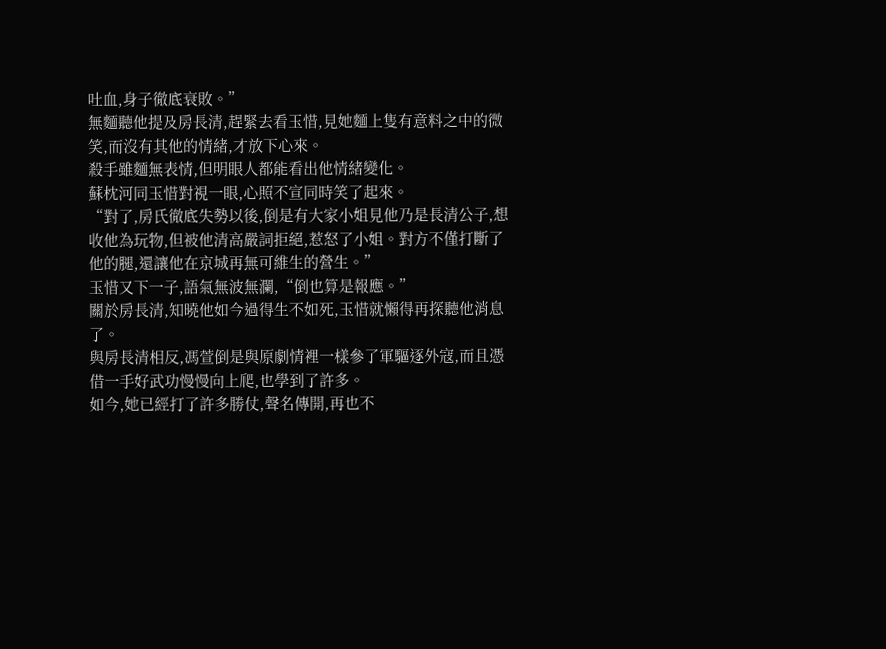吐血,身子徹底衰敗。”
無麵聽他提及房長清,趕緊去看玉惜,見她麵上隻有意料之中的微笑,而沒有其他的情緒,才放下心來。
殺手雖麵無表情,但明眼人都能看出他情緒變化。
蘇枕河同玉惜對視一眼,心照不宣同時笑了起來。
“對了,房氏徹底失勢以後,倒是有大家小姐見他乃是長清公子,想收他為玩物,但被他清高嚴詞拒絕,惹怒了小姐。對方不僅打斷了他的腿,還讓他在京城再無可維生的營生。”
玉惜又下一子,語氣無波無瀾,“倒也算是報應。”
關於房長清,知曉他如今過得生不如死,玉惜就懶得再探聽他消息了。
與房長清相反,馮萱倒是與原劇情裡一樣參了軍驅逐外寇,而且憑借一手好武功慢慢向上爬,也學到了許多。
如今,她已經打了許多勝仗,聲名傳開,再也不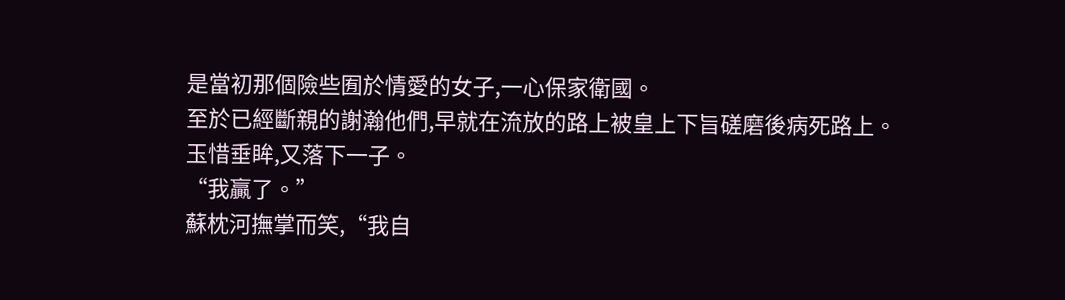是當初那個險些囿於情愛的女子,一心保家衛國。
至於已經斷親的謝瀚他們,早就在流放的路上被皇上下旨磋磨後病死路上。
玉惜垂眸,又落下一子。
“我贏了。”
蘇枕河撫掌而笑,“我自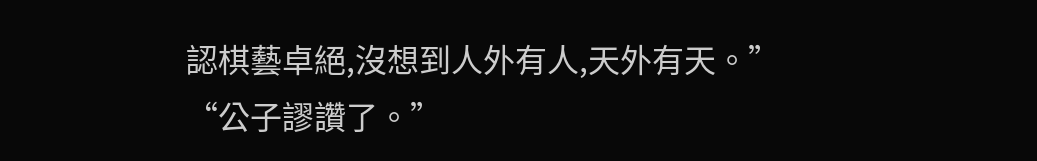認棋藝卓絕,沒想到人外有人,天外有天。”
“公子謬讚了。”